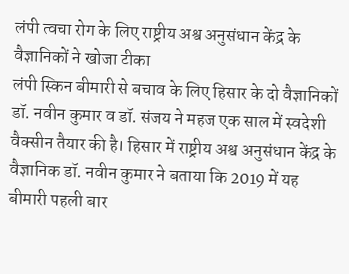लंपी त्वचा रोग के लिए राष्ट्रीय अश्व अनुसंधान केंद्र के वैज्ञानिकों ने खोजा टीका
लंपी स्किन बीमारी से बचाव के लिए हिसार के दो वैज्ञानिकों डॉ. नवीन कुमार व डॉ. संजय ने महज एक साल में स्वदेशी वैक्सीन तैयार की है। हिसार में राष्ट्रीय अश्व अनुसंधान केंद्र के वैज्ञानिक डॉ. नवीन कुमार ने बताया कि 2019 में यह बीमारी पहली बार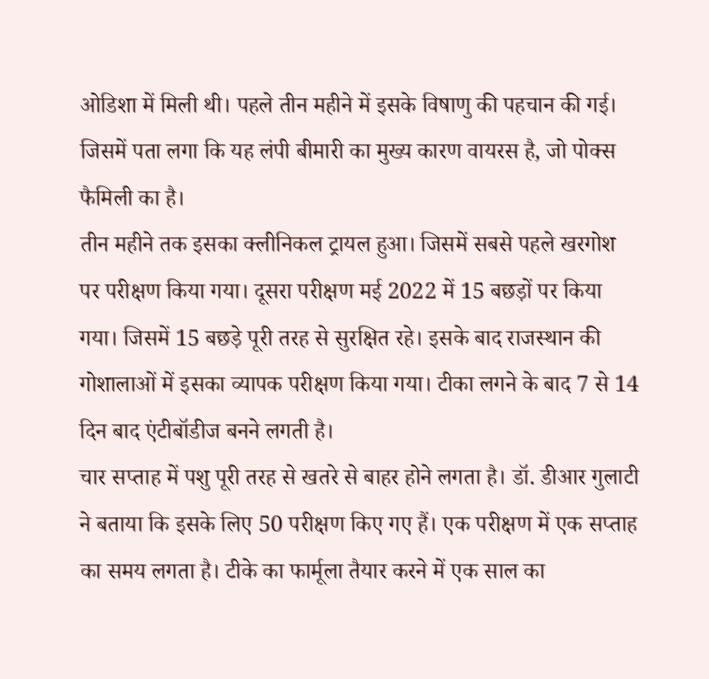ओडिशा में मिली थी। पहले तीन महीने में इसके विषाणु की पहचान की गई। जिसमें पता लगा कि यह लंपी बीमारी का मुख्य कारण वायरस है, जो पोक्स फैमिली का है।
तीन महीने तक इसका क्लीनिकल ट्रायल हुआ। जिसमें सबसे पहले खरगोश पर परीक्षण किया गया। दूसरा परीक्षण मई 2022 में 15 बछड़ों पर किया गया। जिसमें 15 बछड़े पूरी तरह से सुरक्षित रहे। इसके बाद राजस्थान की गोशालाओं में इसका व्यापक परीक्षण किया गया। टीका लगने के बाद 7 से 14 दिन बाद एंटीबॉडीज बनने लगती है।
चार सप्ताह में पशु पूरी तरह से खतरे से बाहर होने लगता है। डॉ. डीआर गुलाटी ने बताया कि इसके लिए 50 परीक्षण किए गए हैं। एक परीक्षण में एक सप्ताह का समय लगता है। टीके का फार्मूला तैयार करने में एक साल का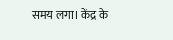समय लगा। केंद्र के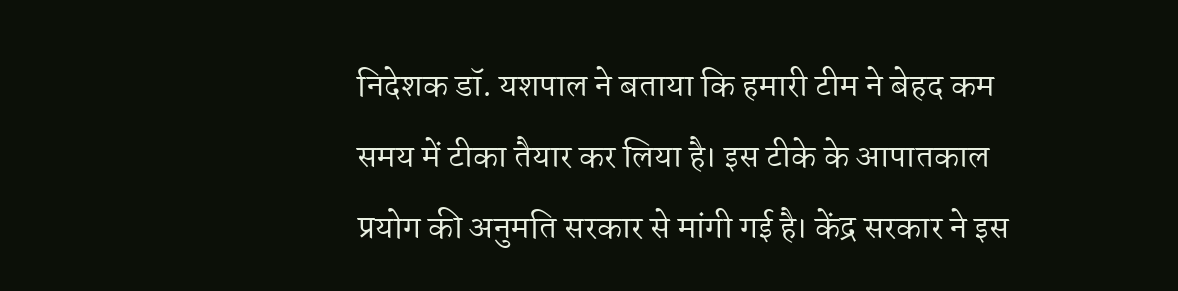निदेशक डॉ. यशपाल ने बताया कि हमारी टीम ने बेहद कम समय में टीका तैयार कर लिया है। इस टीके के आपातकाल प्रयोग की अनुमति सरकार से मांगी गई है। केंद्र सरकार ने इस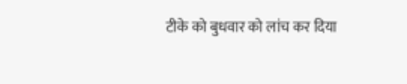टीके को बुधवार को लांच कर दिया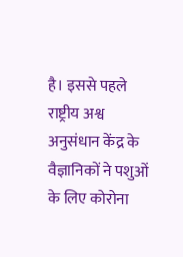है। इससे पहले राष्ट्रीय अश्व अनुसंधान केंद्र के वैज्ञानिकों ने पशुओं के लिए कोरोना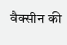वैक्सीन की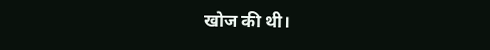खोज की थी।